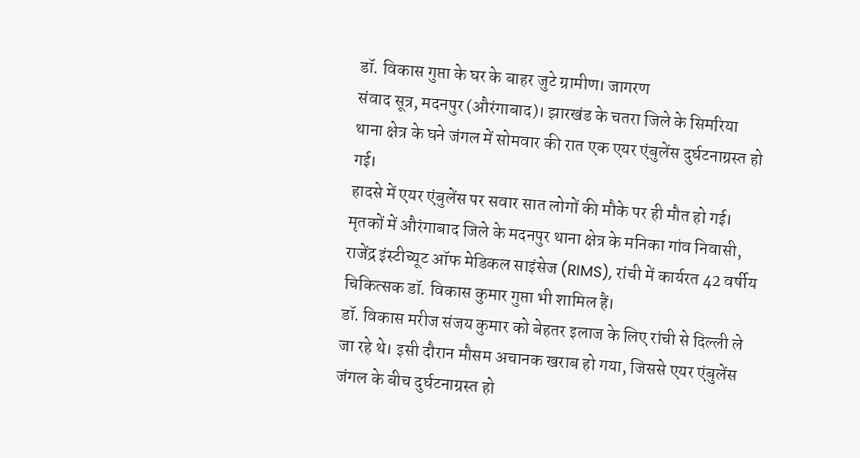डॉ. विकास गुप्ता के घर के बाहर जुटे ग्रामीण। जागरण
संवाद सूत्र, मदनपुर (औरंगाबाद)। झारखंड के चतरा जिले के सिमरिया थाना क्षेत्र के घने जंगल में सोमवार की रात एक एयर एंबुलेंस दुर्घटनाग्रस्त हो गई।
हादसे में एयर एंबुलेंस पर सवार सात लोगों की मौके पर ही मौत हो गई। मृतकों में औरंगाबाद जिले के मदनपुर थाना क्षेत्र के मनिका गांव निवासी, राजेंद्र इंस्टीच्यूट ऑफ मेडिकल साइंसेज (RIMS), रांची में कार्यरत 42 वर्षीय चिकित्सक डॉ. विकास कुमार गुप्ता भी शामिल हैं।
डॉ. विकास मरीज संजय कुमार को बेहतर इलाज के लिए रांची से दिल्ली ले जा रहे थे। इसी दौरान मौसम अचानक खराब हो गया, जिससे एयर एंबुलेंस जंगल के बीच दुर्घटनाग्रस्त हो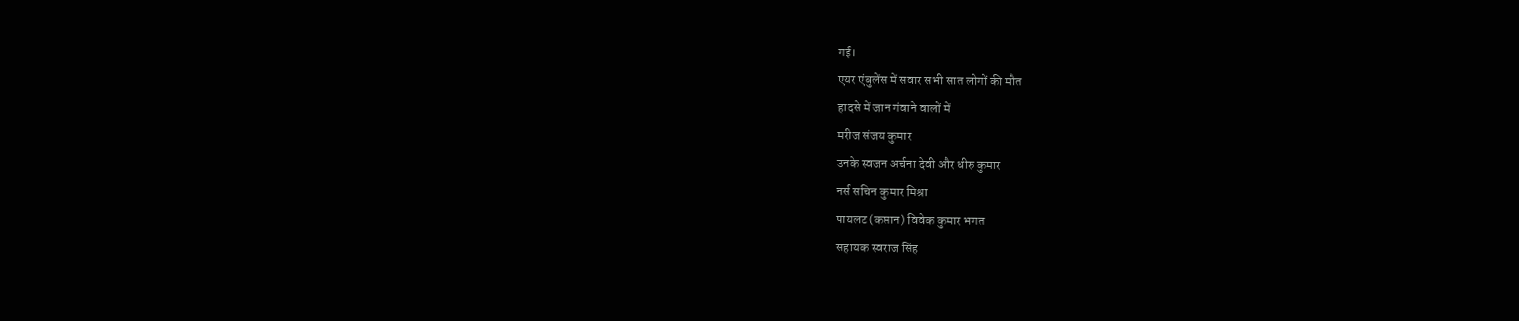गई।
एयर एंबुलेंस में सवार सभी सात लोगों की मौत
हादसे में जान गंवाने वालों में
मरीज संजय कुमार
उनके स्वजन अर्चना देवी और धीरु कुमार
नर्स सचिन कुमार मिश्रा
पायलट (कप्तान) विवेक कुमार भगत
सहायक स्वराज सिंह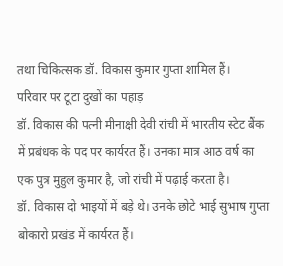तथा चिकित्सक डॉ. विकास कुमार गुप्ता शामिल हैं।
परिवार पर टूटा दुखों का पहाड़
डॉ. विकास की पत्नी मीनाक्षी देवी रांची में भारतीय स्टेट बैंक में प्रबंधक के पद पर कार्यरत हैं। उनका मात्र आठ वर्ष का एक पुत्र मुहुल कुमार है, जो रांची में पढ़ाई करता है।
डॉ. विकास दो भाइयों में बड़े थे। उनके छोटे भाई सुभाष गुप्ता बोकारो प्रखंड में कार्यरत हैं।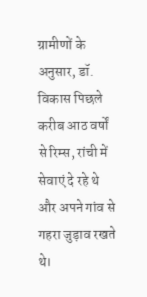ग्रामीणों के अनुसार, डॉ. विकास पिछले करीब आठ वर्षों से रिम्स, रांची में सेवाएं दे रहे थे और अपने गांव से गहरा जुड़ाव रखते थे।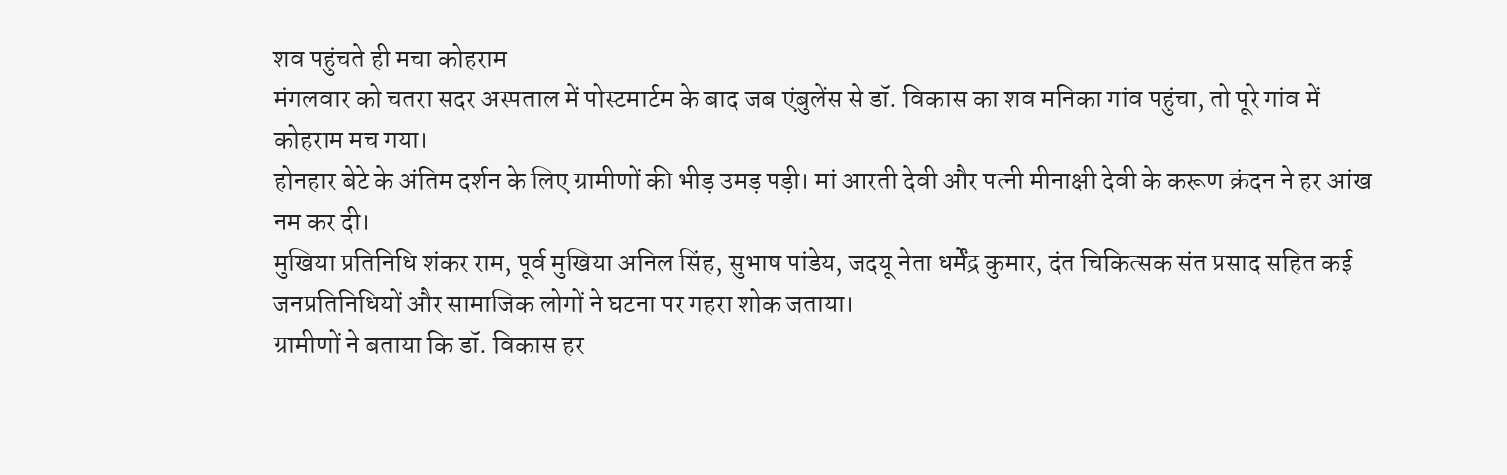शव पहुंचते ही मचा कोहराम
मंगलवार को चतरा सदर अस्पताल में पोस्टमार्टम के बाद जब एंबुलेंस से डॉ. विकास का शव मनिका गांव पहुंचा, तो पूरे गांव में कोहराम मच गया।
होनहार बेटे के अंतिम दर्शन के लिए ग्रामीणों की भीड़ उमड़ पड़ी। मां आरती देवी और पत्नी मीनाक्षी देवी के करूण क्रंदन ने हर आंख नम कर दी।
मुखिया प्रतिनिधि शंकर राम, पूर्व मुखिया अनिल सिंह, सुभाष पांडेय, जदयू नेता धर्मेंद्र कुमार, दंत चिकित्सक संत प्रसाद सहित कई जनप्रतिनिधियों और सामाजिक लोगों ने घटना पर गहरा शोक जताया।
ग्रामीणों ने बताया कि डॉ. विकास हर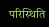परिस्थिति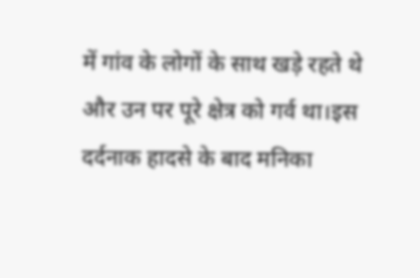में गांव के लोगों के साथ खड़े रहते थे और उन पर पूरे क्षेत्र को गर्व था।इस दर्दनाक हादसे के बाद मनिका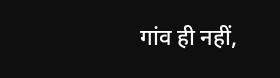गांव ही नहीं,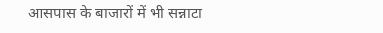आसपास के बाजारों में भी सन्नाटा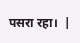पसरा रहा।  |